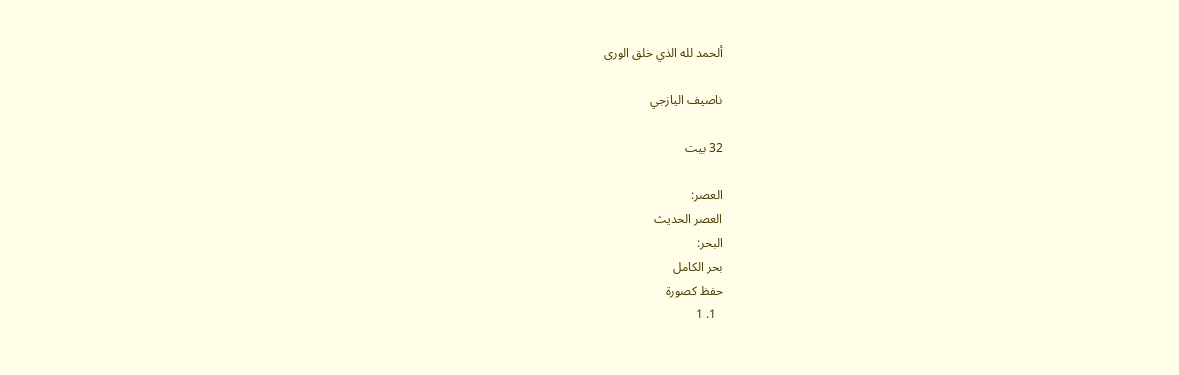ألحمد لله الذي خلق الورى

ناصيف اليازجي

32 بيت

العصر:
العصر الحديث
البحر:
بحر الكامل
حفظ كصورة
  1. 1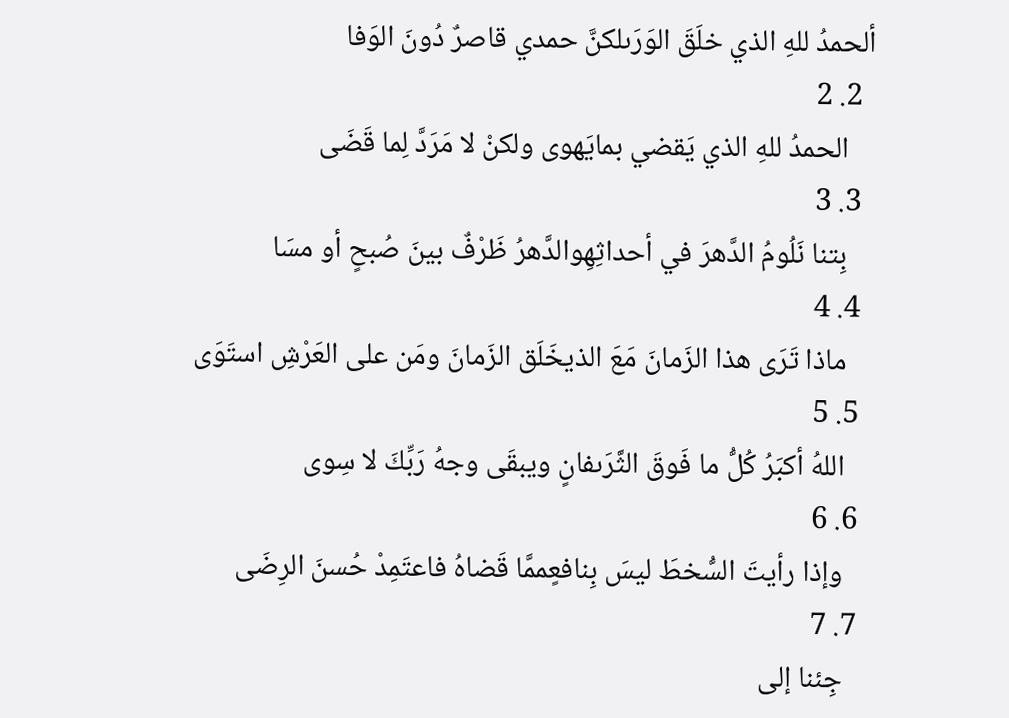ألحمدُ للهِ الذي خلَقَ الوَرَىلكنَّ حمدي قاصرٌ دُونَ الوَفا
  2. 2
    الحمدُ للهِ الذي يَقضي بمايَهوى ولكنْ لا مَرَدَّ لِما قَضَى
  3. 3
    بِتنا نَلُومُ الدَّهرَ في أحداثِهِوالدَّهرُ ظَرْفٌ بينَ صُبحٍ أو مسَا
  4. 4
    ماذا تَرَى هذا الزَمانَ مَعَ الذيخَلَق الزَمانَ ومَن على العَرْشِ استَوَى
  5. 5
    اللهُ أكبَرُ كُلُّ ما فَوقَ الثَّرَىفانٍ ويبقَى وجهُ رَبِّكَ لا سِوى
  6. 6
    وإذا رأيتَ السُّخطَ ليسَ بِنافعٍممَّا قَضاهُ فاعتَمِدْ حُسنَ الرِضَى
  7. 7
    جِئنا إلى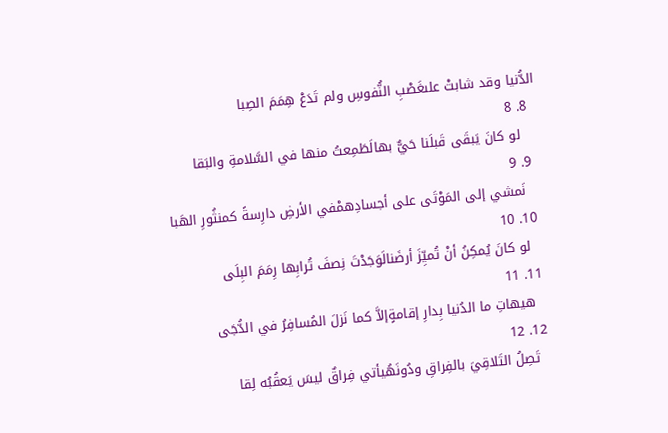الدُّنيا وقد شابتْ علىغَصْبِ النُّفوسِ ولم تَدَعْ هِمَمَ الصِبا
  8. 8
    لو كانَ يَبقَى قَبلَنا حَيٌّ بهالَطَمِعتُ منها في السَّلامةِ والبَقا
  9. 9
    نَمشي إلى المَوْتَى على أجسادِهمْفي الأرضِ دارِسةً كمنثُورِ الهَبا
  10. 10
    لو كانَ يُمكِنُ أنْ تُميِّزَ أرضَنالَوَجَدْتَ نِصفَ تُرابِها رِمَمَ البِلَى
  11. 11
    هيهاتِ ما الدُنيا بِدارِ إقامةٍإلاَّ كما نَزلَ المُسافِرُ في الدُّجَى
  12. 12
    تَصِلُ التَلاقِيَ بالفِراقِ ودُونَهُيأتي فِراقٌ ليسَ يَعقُبُه لِقا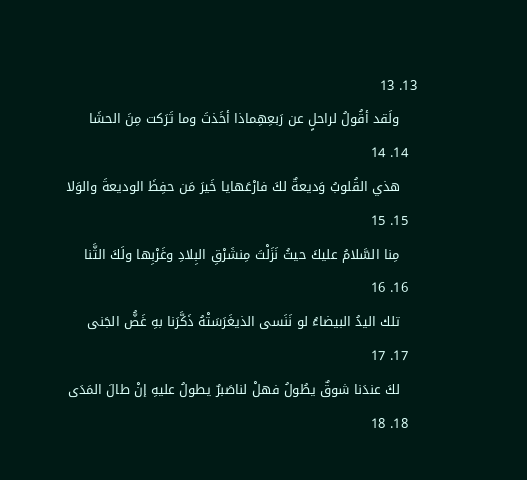13. 13
    ولَقد أقُولُ لراحلٍ عن رَبعِهِماذا أخَذتَ وما تَرَكت مِنَ الحشَا
  14. 14
    هذي القُلوبُ وَديعةٌ لكَ فارْعَهايا خَيرَ مَن حفِظَ الوديعةَ والوَلا
  15. 15
    مِنا السَّلامُ عليكَ حيثُ نَزَلْتَ مِنشَرْقِ البِلادِ وغَرْبِها ولَكَ الثَّنا
  16. 16
    تلك اليدُ البيضاءُ لو نَنَسى الذيغَرَسَتْهُ ذَكَّرَنا بهِ غَضُّ الجَنى
  17. 17
    لكَ عندَنا شوقٌ يطُولُ فهلْ لناصَبرٌ يطولُ عليهِ إنْ طالَ المَدَى
  18. 18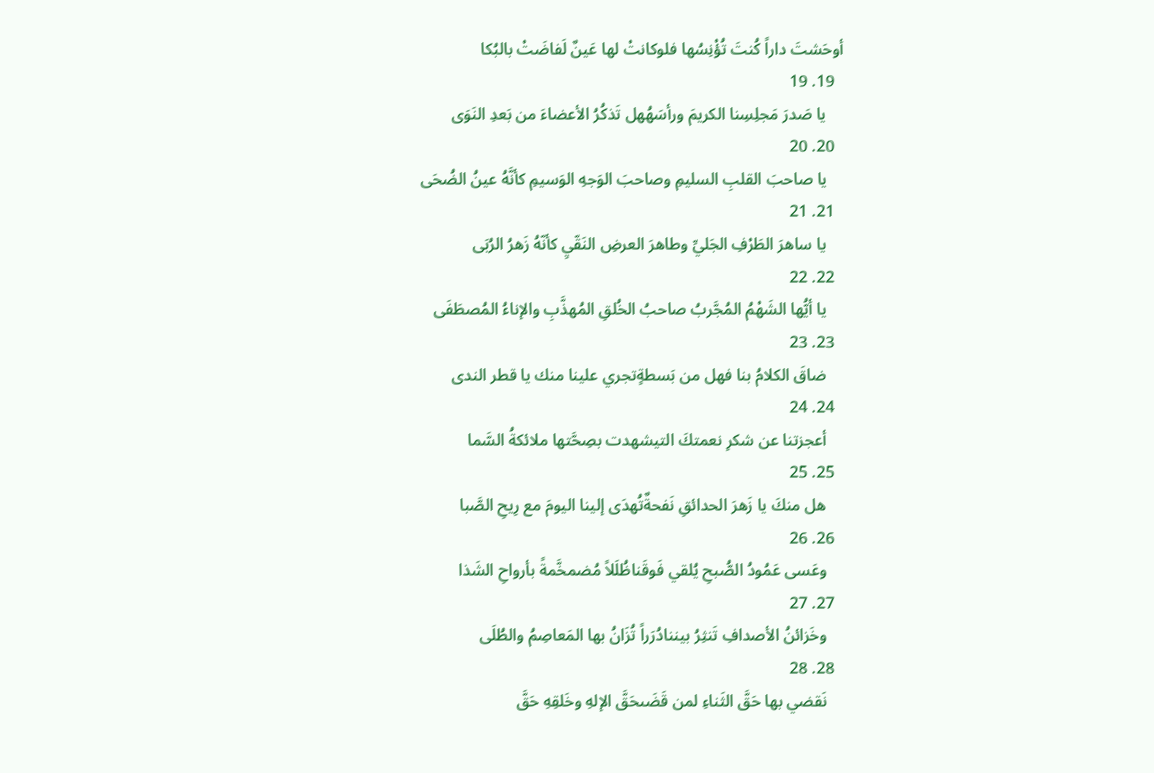أوحَشتَ داراً كُنتَ تُؤْنِسُها فلوكانتْ لها عَينٌ لَفاضَتْ بالبُكا
  19. 19
    يا صَدرَ مَجلِسِنا الكريمَ ورأسَهُهل تَذكُرُ الأعضاءَ من بَعدِ النَوَى
  20. 20
    يا صاحبَ القلبِ السليمِ وصاحبَ الوَجهِ الوَسيمِ كأنَّهُ عينُ الضُحَى
  21. 21
    يا ساهرَ الطَرْفِ الجَليِّ وطاهرَ العرضِ النَقّيِ كأنّهُ زَهرُ الرُبَى
  22. 22
    يا أيُّها الشَهْمُ المُجَّربُ صاحبُ الخُلقِ المُهذَّبِ والإناءُ المُصطَفَى
  23. 23
    ضاقَ الكلامُ بنا فهل من بَسطةٍتجري علينا منك يا قطر الندى
  24. 24
    أعجزتنا عن شكرِ نعمتكَ التيشهدت بصِحَّتها ملائكةُ السَّما
  25. 25
    هل منكَ يا زَهرَ الحدائقِ نَفحةٌتُهدَى إلينا اليومَ مع رِيحِ الصَّبا
  26. 26
    وعَسى عَمُودُ الصُّبحِ يُلقي فَوقَناظُلَلاً مُضمخَّمةً بأرواحِ الشَذا
  27. 27
    وخَزائنُ الأصدافِ تَنثِرُ بيننادُرَراً تُزَانُ بها المَعاصِمُ والطُلَى
  28. 28
    نَقضي بها حَقَّ الثَناءِ لمن قَضَىحَقَّ الإلهِ وخَلقِهِ حَقَّ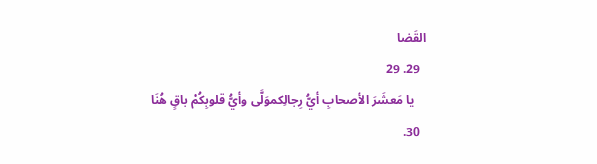القَضا
  29. 29
    يا مَعشَرَ الأصحابِ أيُّ رِجالِكموَلَّى وأيُّ قلوبِكُمْ باقٍ هُنَا
  30.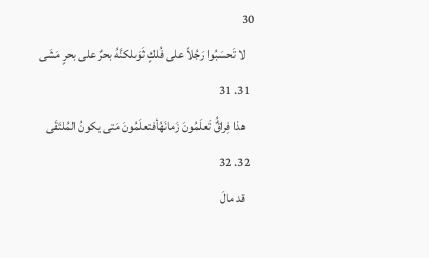30
    لا تَحسَبُوا رَجُلاً على فُلكٍ ثَوَىلكنَّهُ بحرٌ على بحرٍ مَشَى
  31. 31
    هذا فِراقٌُ تَعلَمُونَ زَمانَهُأفتعلَمُونَ مَتى يكونُ المُلتَقَى
  32. 32
    قد مالَ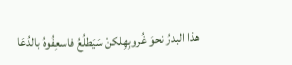هذا البدرُ نحوَ غُروبِهِلكنْ سَيَطلُعُ فاسعِفُوهُ بالدُعَا